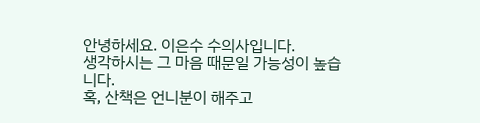안녕하세요. 이은수 수의사입니다.
생각하시는 그 마음 때문일 가능성이 높습니다.
혹, 산책은 언니분이 해주고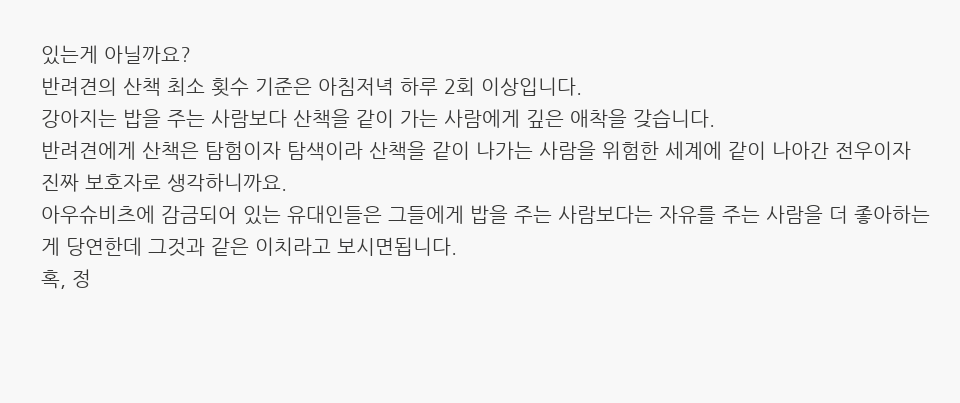있는게 아닐까요?
반려견의 산책 최소 횟수 기준은 아침저녁 하루 2회 이상입니다.
강아지는 밥을 주는 사람보다 산책을 같이 가는 사람에게 깊은 애착을 갖습니다.
반려견에게 산책은 탐험이자 탐색이라 산책을 같이 나가는 사람을 위험한 세계에 같이 나아간 전우이자 진짜 보호자로 생각하니까요.
아우슈비츠에 감금되어 있는 유대인들은 그들에게 밥을 주는 사람보다는 자유를 주는 사람을 더 좋아하는게 당연한데 그것과 같은 이치라고 보시면됩니다.
혹, 정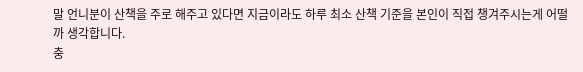말 언니분이 산책을 주로 해주고 있다면 지금이라도 하루 최소 산책 기준을 본인이 직접 챙겨주시는게 어떨까 생각합니다.
충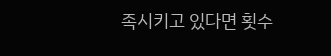족시키고 있다면 횟수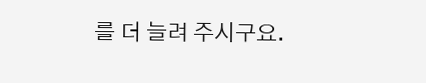를 더 늘려 주시구요.